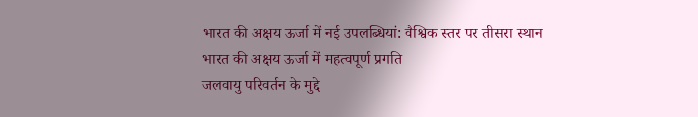भारत की अक्षय ऊर्जा में नई उपलब्धियां: वैश्विक स्तर पर तीसरा स्थान
भारत की अक्षय ऊर्जा में महत्वपूर्ण प्रगति
जलवायु परिवर्तन के मुद्दे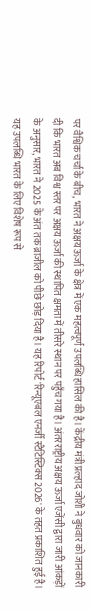पर वैश्विक चर्चा के बीच, भारत ने अक्षय ऊर्जा के क्षेत्र में एक महत्वपूर्ण उपलब्धि हासिल की है। केंद्रीय मंत्री प्रल्हाद जोशी ने बुधवार को जानकारी दी कि भारत अब विश्व स्तर पर अक्षय ऊर्जा की स्थापित क्षमता में तीसरे स्थान पर पहुँच गया है। अंतरराष्ट्रीय अक्षय ऊर्जा एजेंसी द्वारा जारी आंकड़ों के अनुसार, भारत ने 2025 के अंत तक ब्राजील को पीछे छोड़ दिया है। यह रिपोर्ट 'रिन्यूएबल एनर्जी स्टैटिस्टिक्स 2026' के तहत प्रकाशित हुई है। यह उपलब्धि भारत के लिए विशेष रूप से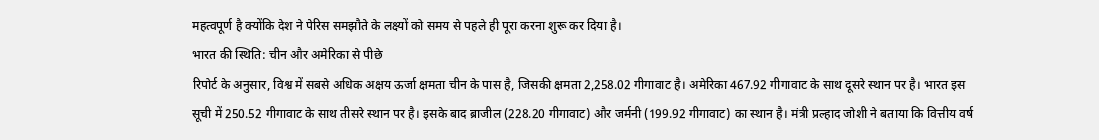महत्वपूर्ण है क्योंकि देश ने पेरिस समझौते के लक्ष्यों को समय से पहले ही पूरा करना शुरू कर दिया है।
भारत की स्थिति: चीन और अमेरिका से पीछे
रिपोर्ट के अनुसार, विश्व में सबसे अधिक अक्षय ऊर्जा क्षमता चीन के पास है, जिसकी क्षमता 2,258.02 गीगावाट है। अमेरिका 467.92 गीगावाट के साथ दूसरे स्थान पर है। भारत इस सूची में 250.52 गीगावाट के साथ तीसरे स्थान पर है। इसके बाद ब्राजील (228.20 गीगावाट) और जर्मनी (199.92 गीगावाट) का स्थान है। मंत्री प्रल्हाद जोशी ने बताया कि वित्तीय वर्ष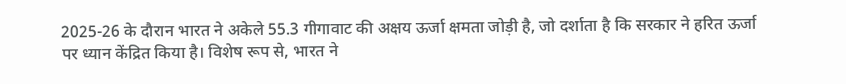2025-26 के दौरान भारत ने अकेले 55.3 गीगावाट की अक्षय ऊर्जा क्षमता जोड़ी है, जो दर्शाता है कि सरकार ने हरित ऊर्जा पर ध्यान केंद्रित किया है। विशेष रूप से, भारत ने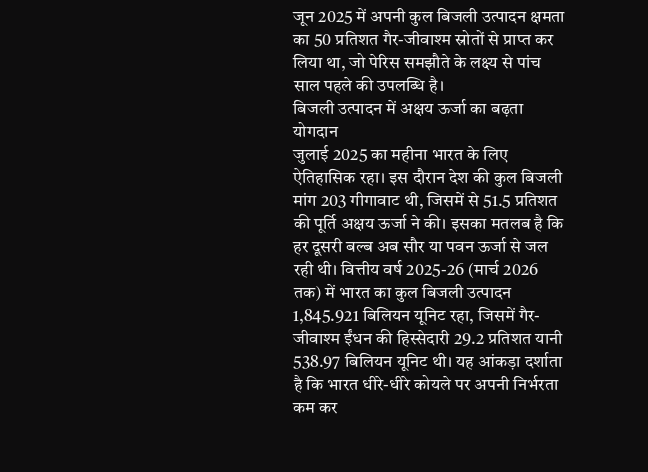जून 2025 में अपनी कुल बिजली उत्पादन क्षमता का 50 प्रतिशत गैर-जीवाश्म स्रोतों से प्राप्त कर लिया था, जो पेरिस समझौते के लक्ष्य से पांच साल पहले की उपलब्धि है।
बिजली उत्पादन में अक्षय ऊर्जा का बढ़ता योगदान
जुलाई 2025 का महीना भारत के लिए ऐतिहासिक रहा। इस दौरान देश की कुल बिजली मांग 203 गीगावाट थी, जिसमें से 51.5 प्रतिशत की पूर्ति अक्षय ऊर्जा ने की। इसका मतलब है कि हर दूसरी बल्ब अब सौर या पवन ऊर्जा से जल रही थी। वित्तीय वर्ष 2025-26 (मार्च 2026 तक) में भारत का कुल बिजली उत्पादन 1,845.921 बिलियन यूनिट रहा, जिसमें गैर-जीवाश्म ईंधन की हिस्सेदारी 29.2 प्रतिशत यानी 538.97 बिलियन यूनिट थी। यह आंकड़ा दर्शाता है कि भारत धीरे-धीरे कोयले पर अपनी निर्भरता कम कर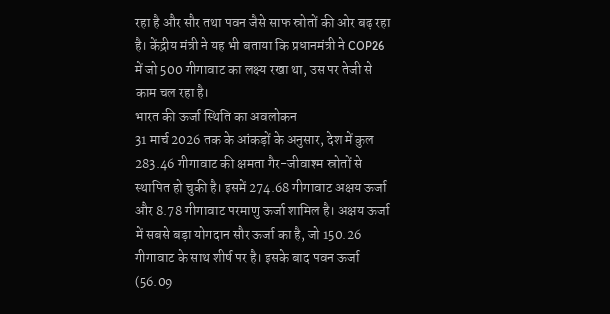रहा है और सौर तथा पवन जैसे साफ स्रोतों की ओर बढ़ रहा है। केंद्रीय मंत्री ने यह भी बताया कि प्रधानमंत्री ने COP26 में जो 500 गीगावाट का लक्ष्य रखा था, उस पर तेजी से काम चल रहा है।
भारत की ऊर्जा स्थिति का अवलोकन
31 मार्च 2026 तक के आंकड़ों के अनुसार, देश में कुल 283.46 गीगावाट की क्षमता गैर-जीवाश्म स्रोतों से स्थापित हो चुकी है। इसमें 274.68 गीगावाट अक्षय ऊर्जा और 8.78 गीगावाट परमाणु ऊर्जा शामिल है। अक्षय ऊर्जा में सबसे बड़ा योगदान सौर ऊर्जा का है, जो 150.26 गीगावाट के साथ शीर्ष पर है। इसके बाद पवन ऊर्जा (56.09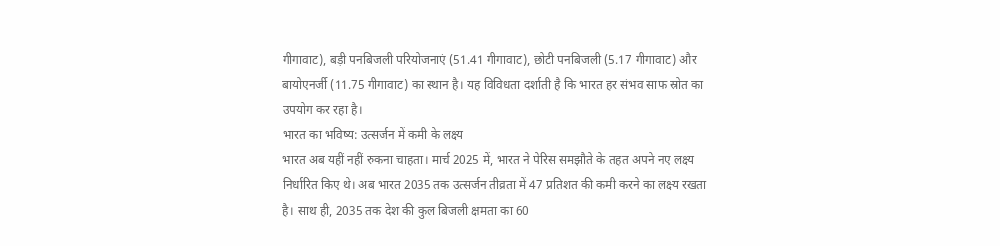गीगावाट), बड़ी पनबिजली परियोजनाएं (51.41 गीगावाट), छोटी पनबिजली (5.17 गीगावाट) और बायोएनर्जी (11.75 गीगावाट) का स्थान है। यह विविधता दर्शाती है कि भारत हर संभव साफ स्रोत का उपयोग कर रहा है।
भारत का भविष्य: उत्सर्जन में कमी के लक्ष्य
भारत अब यहीं नहीं रुकना चाहता। मार्च 2025 में, भारत ने पेरिस समझौते के तहत अपने नए लक्ष्य निर्धारित किए थे। अब भारत 2035 तक उत्सर्जन तीव्रता में 47 प्रतिशत की कमी करने का लक्ष्य रखता है। साथ ही, 2035 तक देश की कुल बिजली क्षमता का 60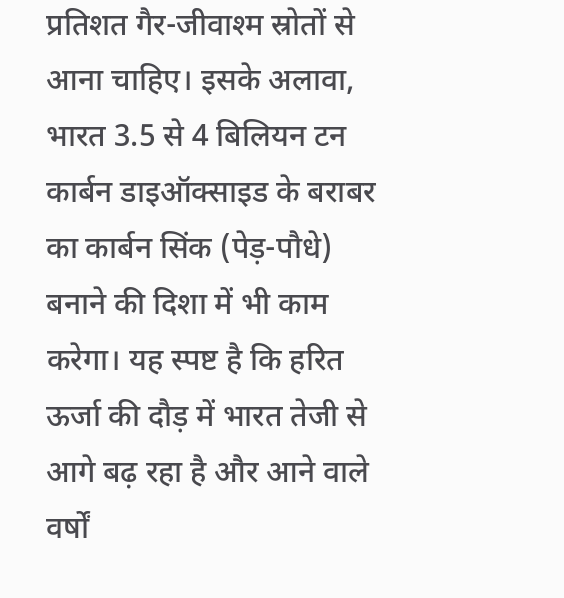प्रतिशत गैर-जीवाश्म स्रोतों से आना चाहिए। इसके अलावा, भारत 3.5 से 4 बिलियन टन कार्बन डाइऑक्साइड के बराबर का कार्बन सिंक (पेड़-पौधे) बनाने की दिशा में भी काम करेगा। यह स्पष्ट है कि हरित ऊर्जा की दौड़ में भारत तेजी से आगे बढ़ रहा है और आने वाले वर्षों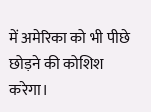में अमेरिका को भी पीछे छोड़ने की कोशिश करेगा।